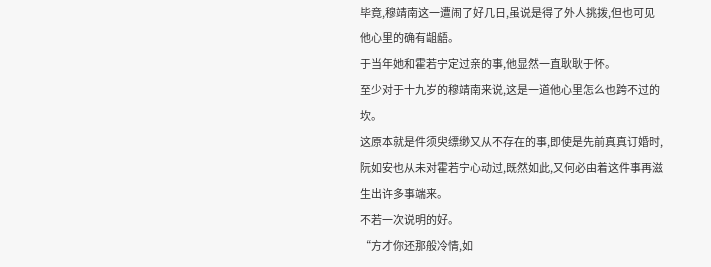毕竟,穆靖南这一遭闹了好几日,虽说是得了外人挑拨,但也可见他心里的确有龃龉。
于当年她和霍若宁定过亲的事,他显然一直耿耿于怀。
至少对于十九岁的穆靖南来说,这是一道他心里怎么也跨不过的坎。
这原本就是件须臾缥缈又从不存在的事,即使是先前真真订婚时,阮如安也从未对霍若宁心动过,既然如此,又何必由着这件事再滋生出许多事端来。
不若一次说明的好。
“方才你还那般冷情,如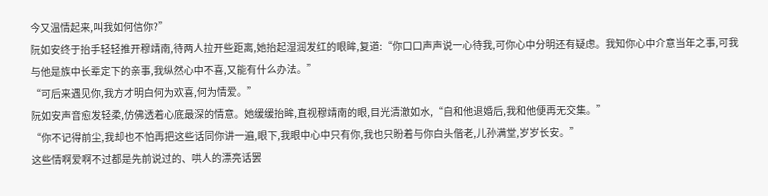今又温情起来,叫我如何信你?”
阮如安终于抬手轻轻推开穆靖南,待两人拉开些距离,她抬起湿润发红的眼眸,复道:“你口口声声说一心待我,可你心中分明还有疑虑。我知你心中介意当年之事,可我与他是族中长辈定下的亲事,我纵然心中不喜,又能有什么办法。”
“可后来遇见你,我方才明白何为欢喜,何为情爱。”
阮如安声音愈发轻柔,仿佛透着心底最深的情意。她缓缓抬眸,直视穆靖南的眼,目光清澈如水,“自和他退婚后,我和他便再无交集。”
“你不记得前尘,我却也不怕再把这些话同你讲一遍,眼下,我眼中心中只有你,我也只盼着与你白头偕老,儿孙满堂,岁岁长安。”
这些情啊爱啊不过都是先前说过的、哄人的漂亮话罢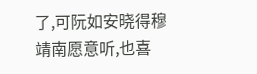了,可阮如安晓得穆靖南愿意听,也喜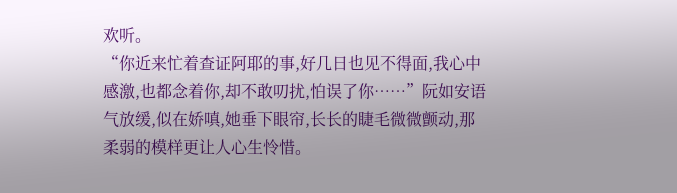欢听。
“你近来忙着查证阿耶的事,好几日也见不得面,我心中感激,也都念着你,却不敢叨扰,怕误了你……”阮如安语气放缓,似在娇嗔,她垂下眼帘,长长的睫毛微微颤动,那柔弱的模样更让人心生怜惜。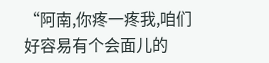“阿南,你疼一疼我,咱们好容易有个会面儿的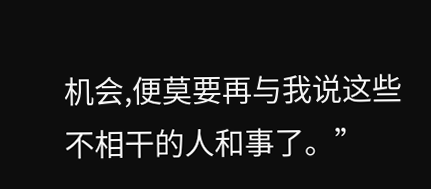机会,便莫要再与我说这些不相干的人和事了。”